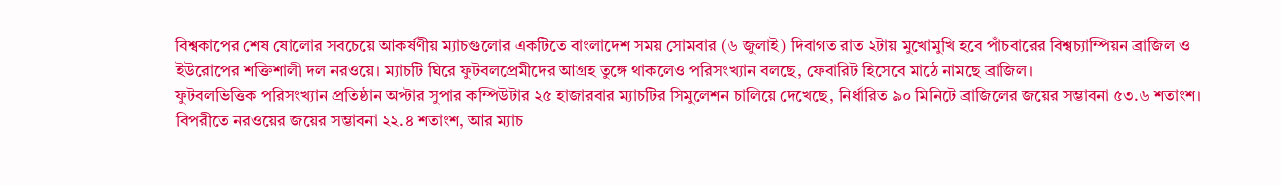বিশ্বকাপের শেষ ষোলোর সবচেয়ে আকর্ষণীয় ম্যাচগুলোর একটিতে বাংলাদেশ সময় সোমবার (৬ জুলাই) দিবাগত রাত ২টায় মুখোমুখি হবে পাঁচবারের বিশ্বচ্যাম্পিয়ন ব্রাজিল ও ইউরোপের শক্তিশালী দল নরওয়ে। ম্যাচটি ঘিরে ফুটবলপ্রেমীদের আগ্রহ তুঙ্গে থাকলেও পরিসংখ্যান বলছে, ফেবারিট হিসেবে মাঠে নামছে ব্রাজিল।
ফুটবলভিত্তিক পরিসংখ্যান প্রতিষ্ঠান অপ্টার সুপার কম্পিউটার ২৫ হাজারবার ম্যাচটির সিমুলেশন চালিয়ে দেখেছে, নির্ধারিত ৯০ মিনিটে ব্রাজিলের জয়ের সম্ভাবনা ৫৩.৬ শতাংশ। বিপরীতে নরওয়ের জয়ের সম্ভাবনা ২২.৪ শতাংশ, আর ম্যাচ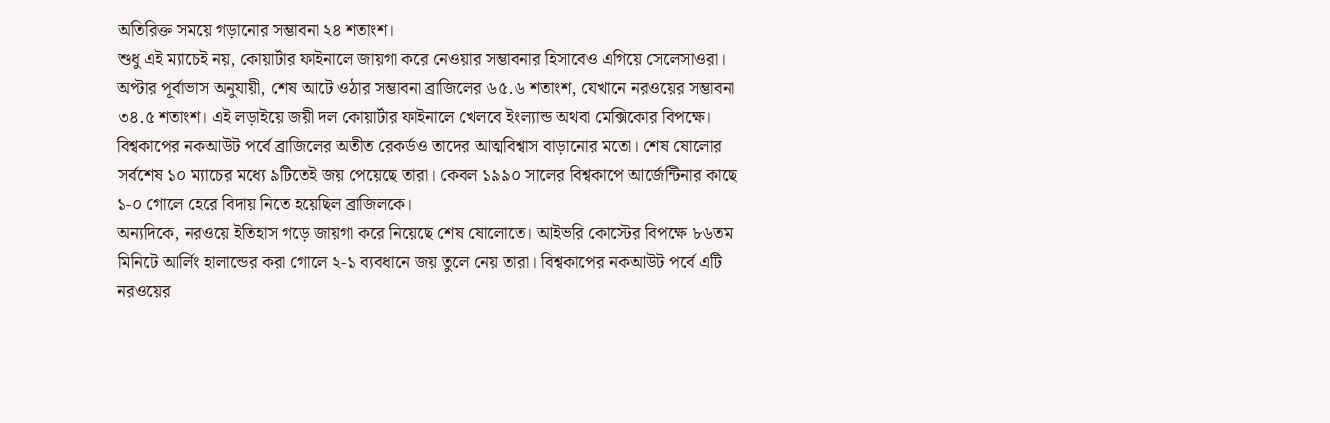অতিরিক্ত সময়ে গড়ানোর সম্ভাবনা ২৪ শতাংশ।
শুধু এই ম্যাচেই নয়, কোয়ার্টার ফাইনালে জায়গা করে নেওয়ার সম্ভাবনার হিসাবেও এগিয়ে সেলেসাওরা। অপ্টার পূর্বাভাস অনুযায়ী, শেষ আটে ওঠার সম্ভাবনা ব্রাজিলের ৬৫.৬ শতাংশ, যেখানে নরওয়ের সম্ভাবনা ৩৪.৫ শতাংশ। এই লড়াইয়ে জয়ী দল কোয়ার্টার ফাইনালে খেলবে ইংল্যান্ড অথবা মেক্সিকোর বিপক্ষে।
বিশ্বকাপের নকআউট পর্বে ব্রাজিলের অতীত রেকর্ডও তাদের আত্মবিশ্বাস বাড়ানোর মতো। শেষ ষোলোর সর্বশেষ ১০ ম্যাচের মধ্যে ৯টিতেই জয় পেয়েছে তারা। কেবল ১৯৯০ সালের বিশ্বকাপে আর্জেন্টিনার কাছে ১-০ গোলে হেরে বিদায় নিতে হয়েছিল ব্রাজিলকে।
অন্যদিকে, নরওয়ে ইতিহাস গড়ে জায়গা করে নিয়েছে শেষ ষোলোতে। আইভরি কোস্টের বিপক্ষে ৮৬তম মিনিটে আর্লিং হালান্ডের করা গোলে ২-১ ব্যবধানে জয় তুলে নেয় তারা। বিশ্বকাপের নকআউট পর্বে এটি নরওয়ের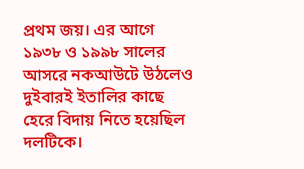প্রথম জয়। এর আগে ১৯৩৮ ও ১৯৯৮ সালের আসরে নকআউটে উঠলেও দুইবারই ইতালির কাছে হেরে বিদায় নিতে হয়েছিল দলটিকে।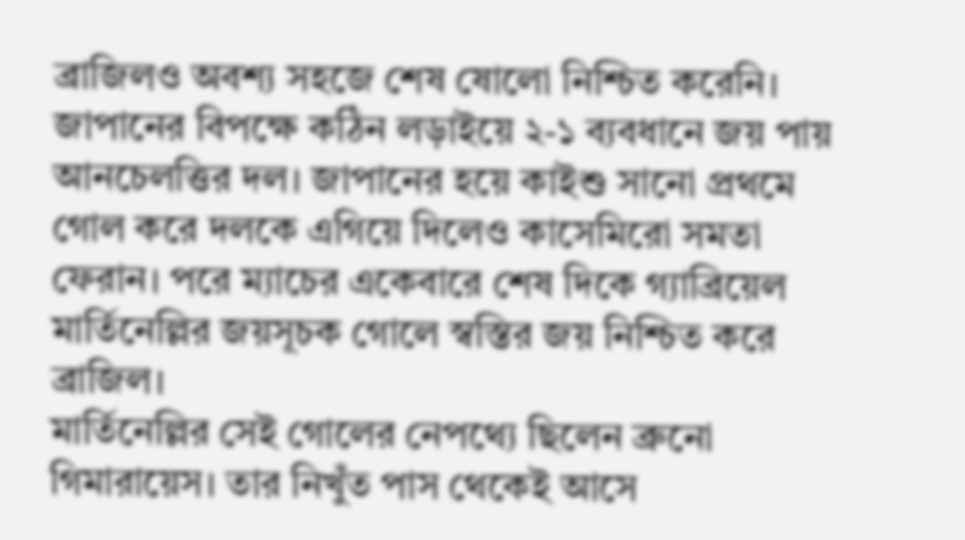ব্রাজিলও অবশ্য সহজে শেষ ষোলো নিশ্চিত করেনি। জাপানের বিপক্ষে কঠিন লড়াইয়ে ২-১ ব্যবধানে জয় পায় আনচেলত্তির দল। জাপানের হয়ে কাইশু সানো প্রথমে গোল করে দলকে এগিয়ে দিলেও কাসেমিরো সমতা ফেরান। পরে ম্যাচের একেবারে শেষ দিকে গ্যাব্রিয়েল মার্তিনেল্লির জয়সূচক গোলে স্বস্তির জয় নিশ্চিত করে ব্রাজিল।
মার্তিনেল্লির সেই গোলের নেপথ্যে ছিলেন ব্রুনো গিমারায়েস। তার নিখুঁত পাস থেকেই আসে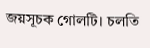জয়সূচক গোলটি। চলতি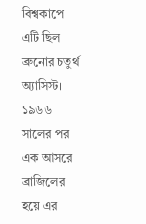বিশ্বকাপে এটি ছিল ব্রুনোর চতুর্থ অ্যাসিস্ট। ১৯৬৬ সালের পর এক আসরে ব্রাজিলের হয়ে এর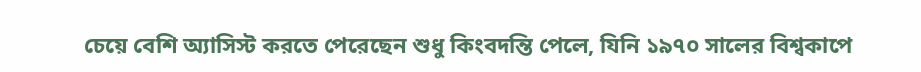চেয়ে বেশি অ্যাসিস্ট করতে পেরেছেন শুধু কিংবদন্তি পেলে, যিনি ১৯৭০ সালের বিশ্বকাপে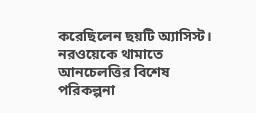করেছিলেন ছয়টি অ্যাসিস্ট।
নরওয়েকে থামাতে আনচেলত্তির বিশেষ পরিকল্পনা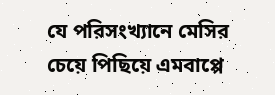যে পরিসংখ্যানে মেসির চেয়ে পিছিয়ে এমবাপ্পে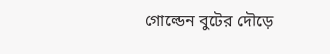গোল্ডেন বুটের দৌড়ে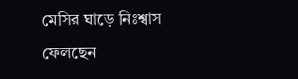মেসির ঘাড়ে নিঃশ্বাস ফেলছেন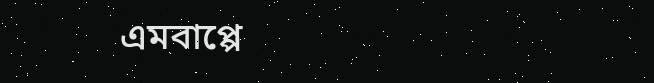এমবাপ্পে